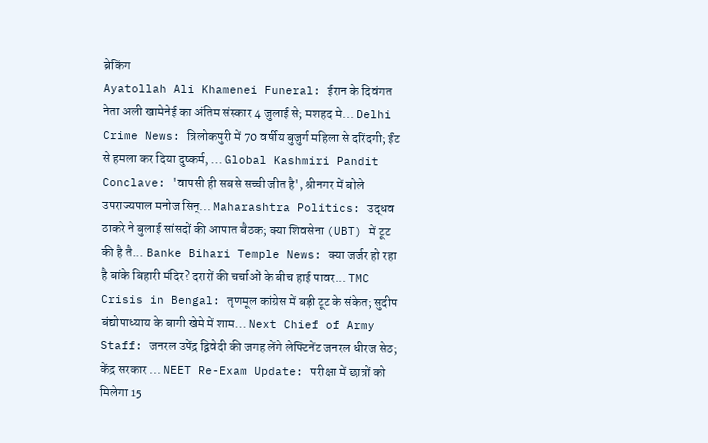ब्रेकिंग
Ayatollah Ali Khamenei Funeral: ईरान के दिवंगत नेता अली खामेनेई का अंतिम संस्कार 4 जुलाई से; मशहद मे... Delhi Crime News: त्रिलोकपुरी में 70 वर्षीय बुजुर्ग महिला से दरिंदगी; ईंट से हमला कर दिया दुष्कर्म, ... Global Kashmiri Pandit Conclave: 'वापसी ही सबसे सच्ची जीत है', श्रीनगर में बोले उपराज्यपाल मनोज सिन्... Maharashtra Politics: उद्धव ठाकरे ने बुलाई सांसदों की आपात बैठक; क्या शिवसेना (UBT) में टूट की है तै... Banke Bihari Temple News: क्या जर्जर हो रहा है बांके बिहारी मंदिर? दरारों की चर्चाओं के बीच हाई पावर... TMC Crisis in Bengal: तृणमूल कांग्रेस में बड़ी टूट के संकेत; सुदीप बंद्योपाध्याय के बागी खेमे में शाम... Next Chief of Army Staff: जनरल उपेंद्र द्विवेदी की जगह लेंगे लेफ्टिनेंट जनरल धीरज सेठ; केंद्र सरकार ... NEET Re-Exam Update: परीक्षा में छात्रों को मिलेगा 15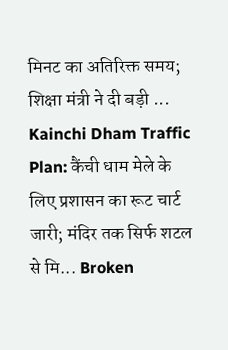मिनट का अतिरिक्त समय; शिक्षा मंत्री ने दी बड़ी ... Kainchi Dham Traffic Plan: कैंची धाम मेले के लिए प्रशासन का रूट चार्ट जारी; मंदिर तक सिर्फ शटल से मि... Broken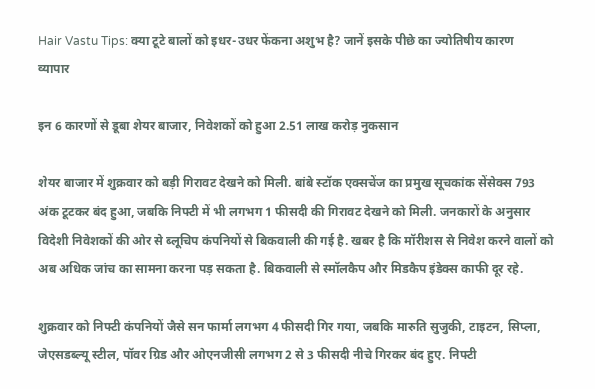Hair Vastu Tips: क्या टूटे बालों को इधर-उधर फेंकना अशुभ है? जानें इसके पीछे का ज्योतिषीय कारण
व्यापार

इन 6 कारणों से डूबा शेयर बाजार, निवेशकों को हुआ 2.51 लाख करोड़ नुकसान

शेयर बाजार में शुक्रवार को बड़ी गिरावट देखने को मिली. बांबे स्टॉक एक्सचेंज का प्रमुख सूचकांक सेंसेक्स 793 अंक टूटकर बंद हुआ, जबकि निफ्टी में भी लगभग 1 फीसदी की गिरावट देखने को मिली. जनकारों के अनुसार विदेशी निवेशकों की ओर से ब्लूचिप कंपनियों से बिकवाली की गई है. खबर है कि मॉरीशस से निवेश करने वालों को अब अधिक जांच का सामना करना पड़ सकता है. बिकवाली से स्मॉलकैप और मिडकैप इंडेक्स काफी दूर रहे.

शुक्रवार को निफ्टी कंपनियों जैसे सन फार्मा लगभग 4 फीसदी गिर गया, जबकि मारुति सुजुकी, टाइटन, सिप्ला, जेएसडब्ल्यू स्टील, पॉवर ग्रिड और ओएनजीसी लगभग 2 से 3 फीसदी नीचे गिरकर बंद हुए. निफ्टी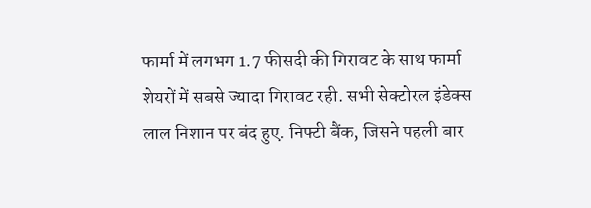फार्मा में लगभग 1.7 फीसदी की गिरावट के साथ फार्मा शेयरों में सबसे ज्यादा गिरावट रही. सभी सेक्टोरल इंडेक्स लाल निशान पर बंद हुए. निफ्टी बैंक, जिसने पहली बार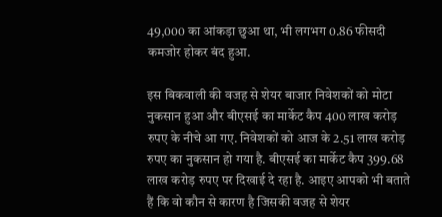49,000 का आंकड़ा छुआ था, भी लगभग 0.86 फीसदी कमजोर होकर बंद हुआ.

इस बिकवाली की वजह से शेयर बाजार निवेशकों को मोटा नुकसान हुआ और बीएसई का मार्केट कैप 400 लाख करोड़ रुपए के नीचे आ गए. निवेशकों को आज के 2.51 लाख करोड़ रुपए का नुकसान हो गया है. बीएसई का मार्केट कैप 399.68 लाख करोड़ रुपए पर दिखाई दे रहा है. आइए आपको भी बताते हैं कि वो कौन से कारण है जिसकी वजह से शेयर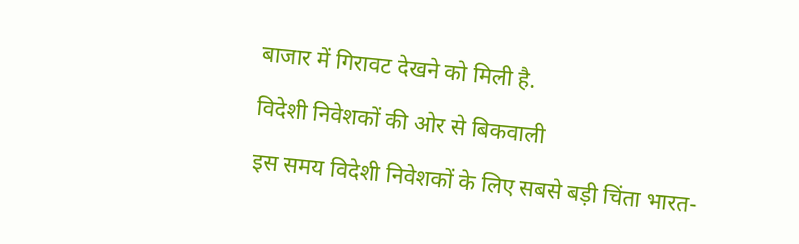बाजार में गिरावट देखने को मिली है.

विदेशी निवेशकों की ओर से बिकवाली

इस समय विदेशी निवेशकों के लिए सबसे बड़ी चिंता भारत-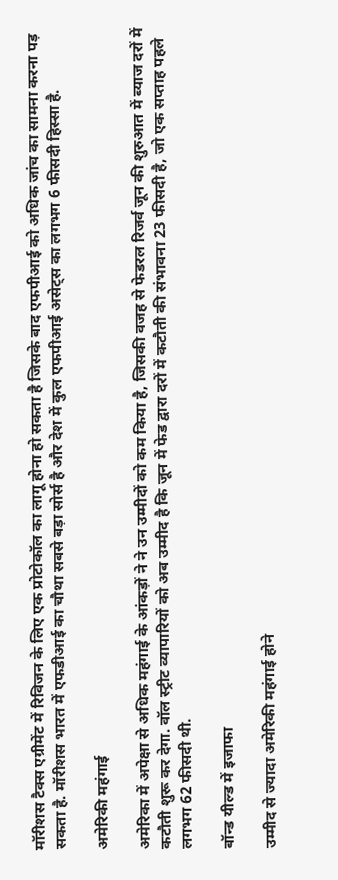मॉरीशस टैक्स एग्रीमेंट में रिविजन के लिए एक प्रोटोकॉल का लागू होना हो सकता है जिसके बाद एफपीआई को अधिक जांच का सामना करना पड़ सकता है. मॉरीशस भारत में एफडीआई का चौथा सबसे बड़ा सोर्स है और देश में कुल एफपीआई असेट्स का लगभग 6 फीसदी हिस्सा है.

अमेरिकी महंगाई

अमेरिका में अपेक्षा से अधिक महंगाई के आंकड़ों ने ने उन उम्मीदों को कम किया है, जिसकी वजह से फेडरल रिजर्व जून की शुरुआत में ब्याज दरों में कटौती शुरू कर देगा. वॉल स्ट्रीट व्यापारियों को अब उम्मीद है कि जून में फेड द्वारा दरों में कटौती की संभावना 23 फीसदी है, जो एक सप्ताह पहले लगभग 62 फीसदी थी.

बॉन्ड यील्ड में इजाफा

उम्मीद से ज्यादा अमेरिकी महंगाई होने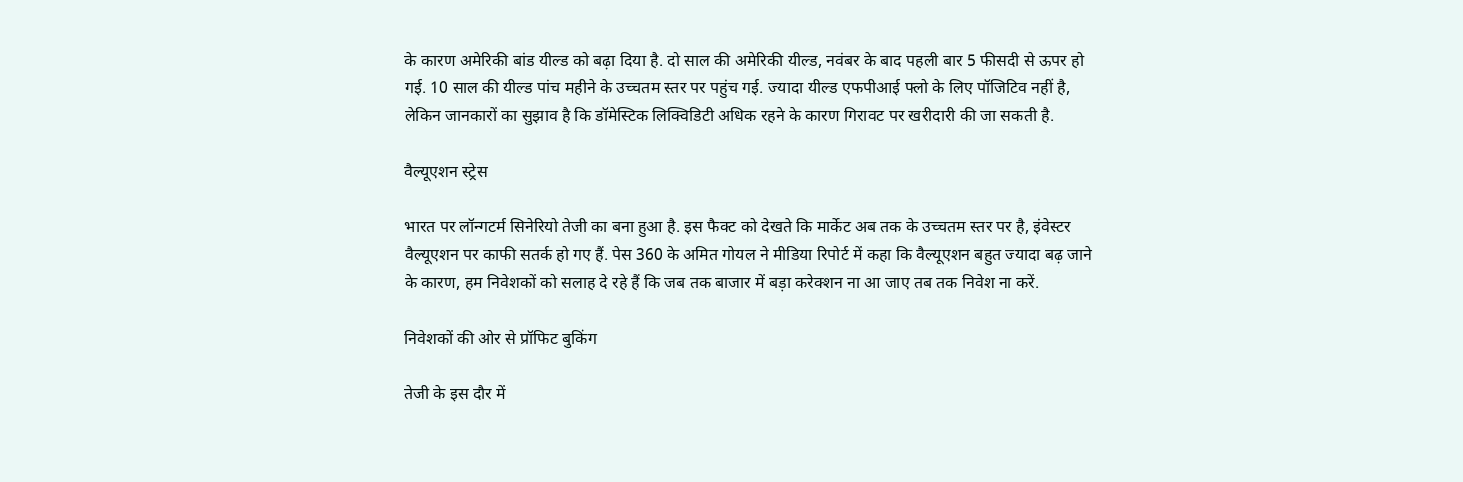के कारण अमेरिकी बांड यील्ड को बढ़ा दिया है. दो साल की अमेरिकी यील्ड, नवंबर के बाद पहली बार 5 फीसदी से ऊपर हो गई. 10 साल की यील्ड पांच महीने के उच्चतम स्तर पर पहुंच गई. ज्यादा यील्ड एफपीआई फ्लो के लिए पॉजिटिव नहीं है, लेकिन जानकारों का सुझाव है कि डॉमेस्टिक लिक्विडिटी अधिक रहने के कारण गिरावट पर खरीदारी की जा सकती है.

वैल्यूएशन स्ट्रेस

भारत पर लॉन्गटर्म सिनेरियो तेजी का बना हुआ है. इस फैक्ट को देखते कि मार्केट अब तक के उच्चतम स्तर पर है, इंवेस्टर वैल्यूएशन पर काफी सतर्क हो गए हैं. पेस 360 के अमित गोयल ने मीडिया रिपोर्ट में कहा कि वैल्यूएशन बहुत ज्यादा बढ़ जाने के कारण, हम निवेशकों को सलाह दे रहे हैं कि जब तक बाजार में बड़ा करेक्शन ना आ जाए तब तक निवेश ना करें.

निवेशकों की ओर से प्रॉफिट बुकिंग

तेजी के इस दौर में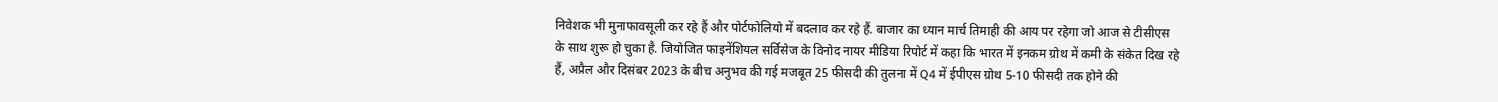निवेशक भी मुनाफावसूली कर रहे हैं और पोर्टफोलियो में बदलाव कर रहे हैं. बाजार का ध्यान मार्च तिमाही की आय पर रहेगा जो आज से टीसीएस के साथ शुरू हो चुका है. जियोजित फाइनेंशियल सर्विसेज के विनोद नायर मीडिया रिपोर्ट में कहा कि भारत में इनकम ग्रोथ में कमी के संकेत दिख रहे हैं, अप्रैल और दिसंबर 2023 के बीच अनुभव की गई मजबूत 25 फीसदी की तुलना में Q4 में ईपीएस ग्रोथ 5-10 फीसदी तक होने की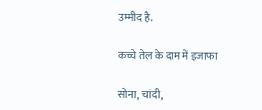उम्मीद है.

कच्चे तेल के दाम में इजाफा

सोना, चांदी,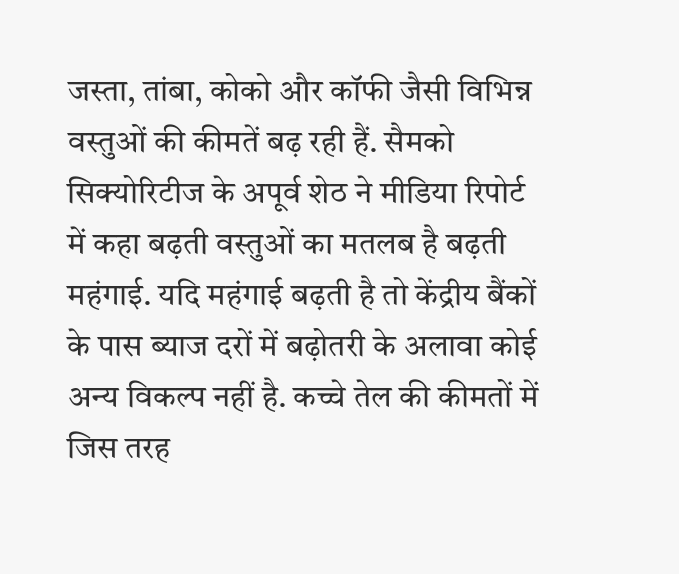जस्ता, तांबा, कोको और कॉफी जैसी विभिन्न वस्तुओं की कीमतें बढ़ रही हैं. सैमको सिक्योरिटीज के अपूर्व शेठ ने मीडिया रिपोर्ट में कहा बढ़ती वस्तुओं का मतलब है बढ़ती महंगाई. यदि महंगाई बढ़ती है तो केंद्रीय बैंकों के पास ब्याज दरों में बढ़ोतरी के अलावा कोई अन्य विकल्प नहीं है. कच्चे तेल की कीमतों में जिस तरह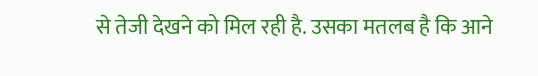से तेजी देखने को मिल रही है. उसका मतलब है कि आने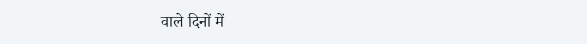वाले दिनों में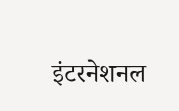इंटरनेशनल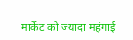मार्केट को ज्यादा महंगाई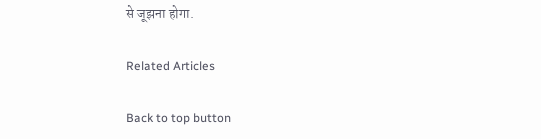से जूझना होगा.

Related Articles

Back to top button